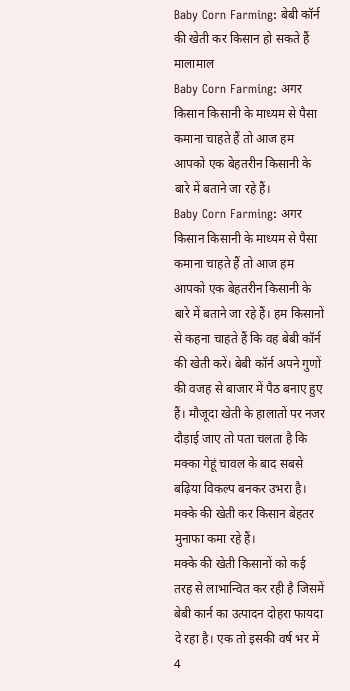Baby Corn Farming: बेबी कॉर्न की खेती कर किसान हो सकते हैं मालामाल
Baby Corn Farming: अगर किसान किसानी के माध्यम से पैसा कमाना चाहते हैं तो आज हम आपको एक बेहतरीन किसानी के बारे में बताने जा रहे हैं।
Baby Corn Farming: अगर किसान किसानी के माध्यम से पैसा कमाना चाहते हैं तो आज हम आपको एक बेहतरीन किसानी के बारे में बताने जा रहे हैं। हम किसानों से कहना चाहते हैं कि वह बेबी कॉर्न की खेती करें। बेबी कॉर्न अपने गुणों की वजह से बाजार में पैठ बनाए हुए हैं। मौजूदा खेती के हालातों पर नजर दौड़ाई जाए तो पता चलता है कि मक्का गेहूं चावल के बाद सबसे बढ़िया विकल्प बनकर उभरा है। मक्के की खेती कर किसान बेहतर मुनाफा कमा रहे हैं।
मक्के की खेती किसानों को कई तरह से लाभान्वित कर रही है जिसमें बेबी कार्न का उत्पादन दोहरा फायदा दे रहा है। एक तो इसकी वर्ष भर में 4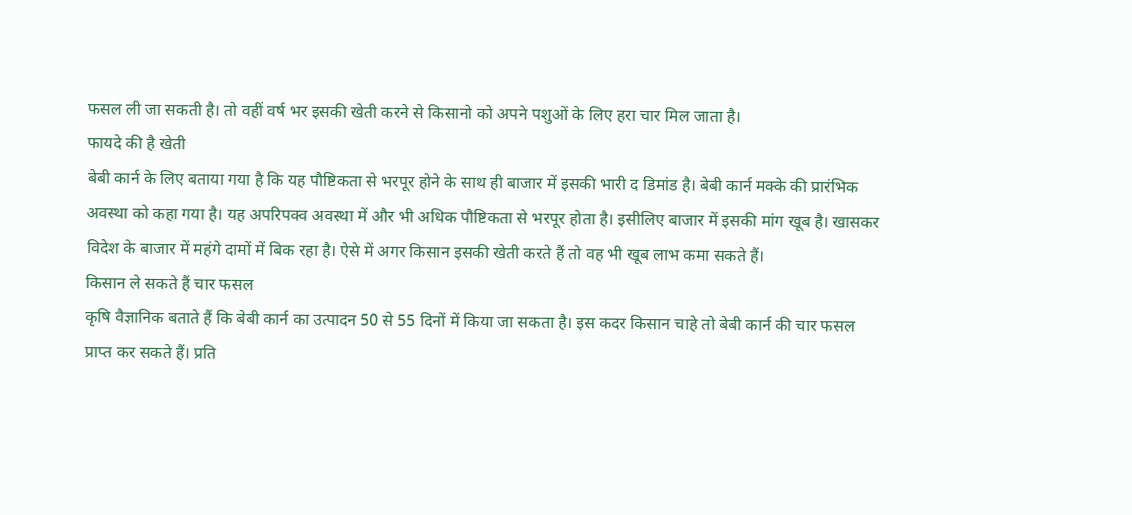फसल ली जा सकती है। तो वहीं वर्ष भर इसकी खेती करने से किसानो को अपने पशुओं के लिए हरा चार मिल जाता है।
फायदे की है खेती
बेबी कार्न के लिए बताया गया है कि यह पौष्टिकता से भरपूर होने के साथ ही बाजार में इसकी भारी द डिमांड है। बेबी कार्न मक्के की प्रारंभिक अवस्था को कहा गया है। यह अपरिपक्व अवस्था में और भी अधिक पौष्टिकता से भरपूर होता है। इसीलिए बाजार में इसकी मांग खूब है। खासकर विदेश के बाजार में महंगे दामों में बिक रहा है। ऐसे में अगर किसान इसकी खेती करते हैं तो वह भी खूब लाभ कमा सकते हैं।
किसान ले सकते हैं चार फसल
कृषि वैज्ञानिक बताते हैं कि बेबी कार्न का उत्पादन 50 से 55 दिनों में किया जा सकता है। इस कदर किसान चाहे तो बेबी कार्न की चार फसल प्राप्त कर सकते हैं। प्रति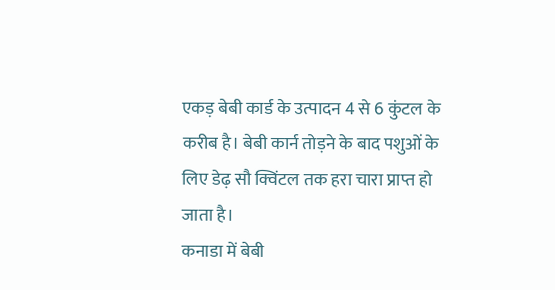एकड़ बेबी कार्ड के उत्पादन 4 से 6 कुंटल के करीब है। बेबी कार्न तोड़ने के बाद पशुओं के लिए डेढ़ सौ क्विंटल तक हरा चारा प्राप्त हो जाता है।
कनाडा में बेबी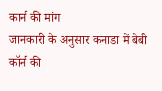कार्न की मांग
जानकारी के अनुसार कनाडा में बेबी कॉर्न की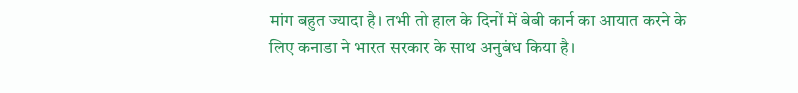मांग बहुत ज्यादा है। तभी तो हाल के दिनों में बेबी कार्न का आयात करने के लिए कनाडा ने भारत सरकार के साथ अनुबंध किया है।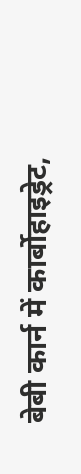बेबी कार्न में कार्बोहाइड्रेट,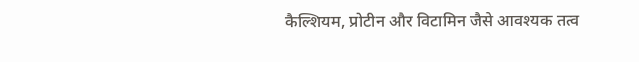कैल्शियम, प्रोटीन और विटामिन जैसे आवश्यक तत्व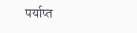पर्याप्त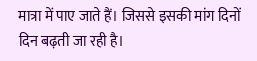मात्रा में पाए जाते हैं। जिससे इसकी मांग दिनों दिन बढ़ती जा रही है।